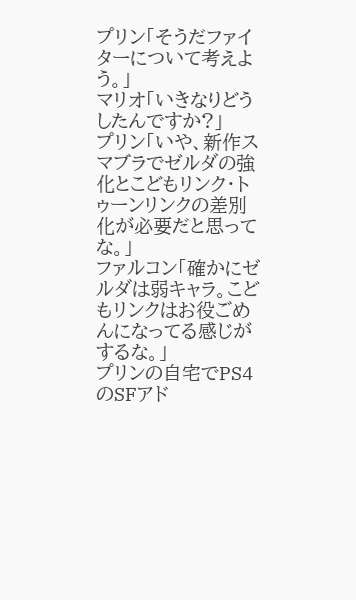プリン「そうだファイターについて考えよう。」
マリオ「いきなりどうしたんですか?」
プリン「いや、新作スマブラでゼルダの強化とこどもリンク・トゥーンリンクの差別化が必要だと思ってな。」
ファルコン「確かにゼルダは弱キャラ。こどもリンクはお役ごめんになってる感じがするな。」
プリンの自宅でPS4のSFアド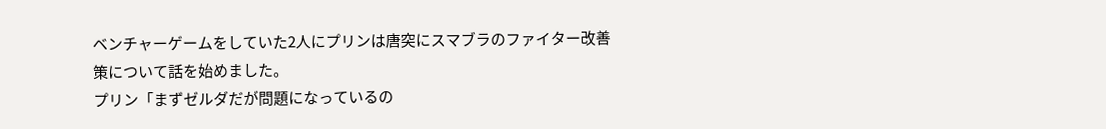ベンチャーゲームをしていた2人にプリンは唐突にスマブラのファイター改善策について話を始めました。
プリン「まずゼルダだが問題になっているの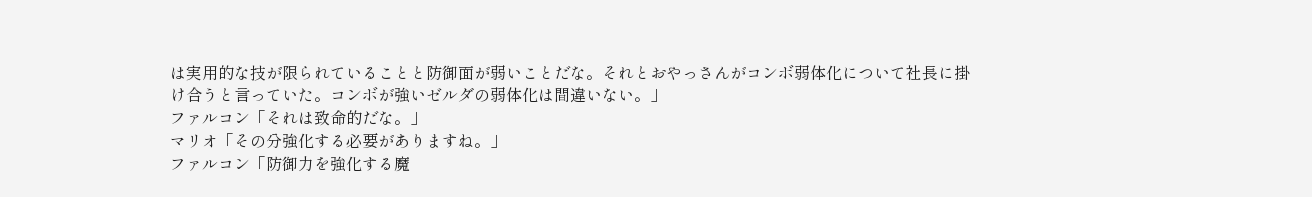は実用的な技が限られていることと防御面が弱いことだな。それとおやっさんがコンボ弱体化について社長に掛け合うと言っていた。コンボが強いゼルダの弱体化は間違いない。」
ファルコン「それは致命的だな。」
マリオ「その分強化する必要がありますね。」
ファルコン「防御力を強化する魔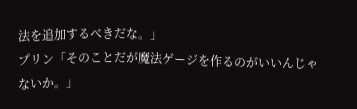法を追加するべきだな。」
プリン「そのことだが魔法ゲージを作るのがいいんじゃないか。」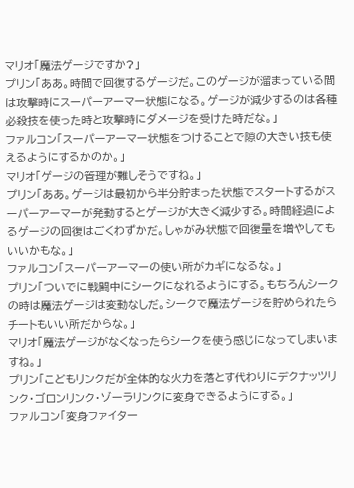マリオ「魔法ゲージですか?」
プリン「ああ。時間で回復するゲージだ。このゲージが溜まっている間は攻撃時にスーパーアーマー状態になる。ゲージが減少するのは各種必殺技を使った時と攻撃時にダメージを受けた時だな。」
ファルコン「スーパーアーマー状態をつけることで隙の大きい技も使えるようにするかのか。」
マリオ「ゲージの管理が難しそうですね。」
プリン「ああ。ゲージは最初から半分貯まった状態でスタートするがスーパーアーマーが発動するとゲージが大きく減少する。時間経過によるゲージの回復はごくわずかだ。しゃがみ状態で回復量を増やしてもいいかもな。」
ファルコン「スーパーアーマーの使い所がカギになるな。」
プリン「ついでに戦闘中にシークになれるようにする。もちろんシークの時は魔法ゲージは変動なしだ。シークで魔法ゲージを貯められたらチートもいい所だからな。」
マリオ「魔法ゲージがなくなったらシークを使う感じになってしまいますね。」
プリン「こどもリンクだが全体的な火力を落とす代わりにデクナッツリンク・ゴロンリンク・ゾーラリンクに変身できるようにする。」
ファルコン「変身ファイター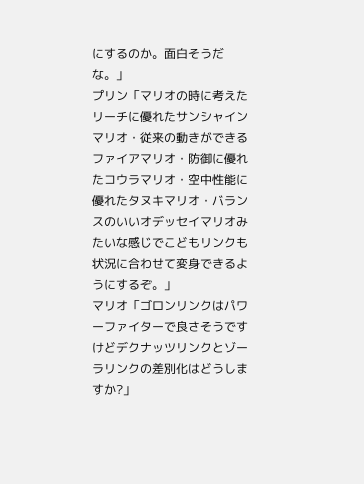にするのか。面白そうだな。」
プリン「マリオの時に考えたリーチに優れたサンシャインマリオ・従来の動きができるファイアマリオ・防御に優れたコウラマリオ・空中性能に優れたタヌキマリオ・バランスのいいオデッセイマリオみたいな感じでこどもリンクも状況に合わせて変身できるようにするぞ。」
マリオ「ゴロンリンクはパワーファイターで良さそうですけどデクナッツリンクとゾーラリンクの差別化はどうしますか?」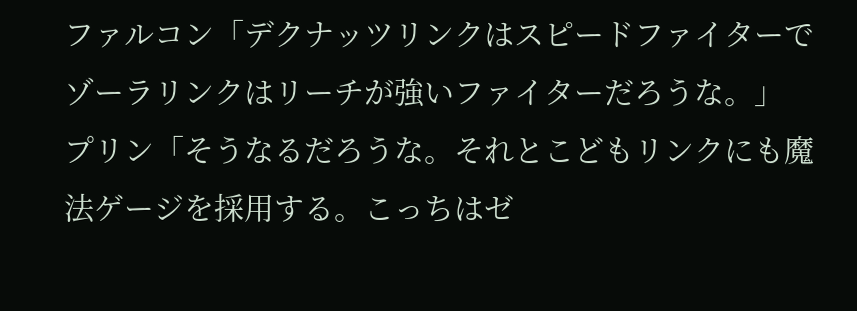ファルコン「デクナッツリンクはスピードファイターでゾーラリンクはリーチが強いファイターだろうな。」
プリン「そうなるだろうな。それとこどもリンクにも魔法ゲージを採用する。こっちはゼ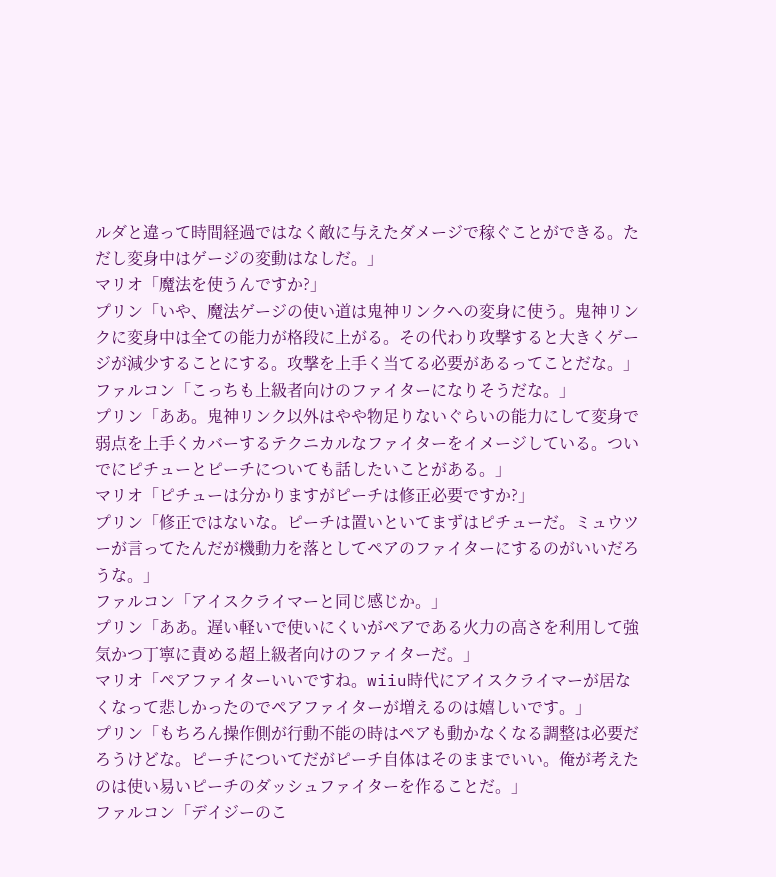ルダと違って時間経過ではなく敵に与えたダメージで稼ぐことができる。ただし変身中はゲージの変動はなしだ。」
マリオ「魔法を使うんですか?」
プリン「いや、魔法ゲージの使い道は鬼神リンクへの変身に使う。鬼神リンクに変身中は全ての能力が格段に上がる。その代わり攻撃すると大きくゲージが減少することにする。攻撃を上手く当てる必要があるってことだな。」
ファルコン「こっちも上級者向けのファイターになりそうだな。」
プリン「ああ。鬼神リンク以外はやや物足りないぐらいの能力にして変身で弱点を上手くカバーするテクニカルなファイターをイメージしている。ついでにピチューとピーチについても話したいことがある。」
マリオ「ピチューは分かりますがピーチは修正必要ですか?」
プリン「修正ではないな。ピーチは置いといてまずはピチューだ。ミュウツーが言ってたんだが機動力を落としてペアのファイターにするのがいいだろうな。」
ファルコン「アイスクライマーと同じ感じか。」
プリン「ああ。遅い軽いで使いにくいがペアである火力の高さを利用して強気かつ丁寧に責める超上級者向けのファイターだ。」
マリオ「ペアファイターいいですね。wiiu時代にアイスクライマーが居なくなって悲しかったのでペアファイターが増えるのは嬉しいです。」
プリン「もちろん操作側が行動不能の時はペアも動かなくなる調整は必要だろうけどな。ピーチについてだがピーチ自体はそのままでいい。俺が考えたのは使い易いピーチのダッシュファイターを作ることだ。」
ファルコン「デイジーのこ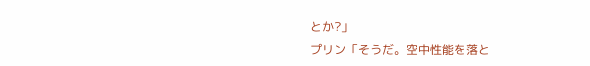とか?」
プリン「そうだ。空中性能を落と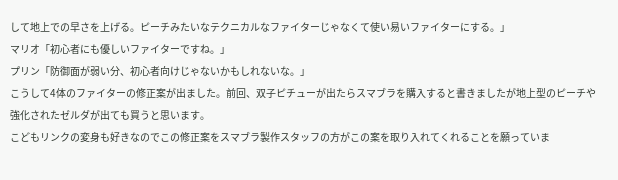して地上での早さを上げる。ピーチみたいなテクニカルなファイターじゃなくて使い易いファイターにする。」
マリオ「初心者にも優しいファイターですね。」
プリン「防御面が弱い分、初心者向けじゃないかもしれないな。」
こうして4体のファイターの修正案が出ました。前回、双子ピチューが出たらスマブラを購入すると書きましたが地上型のピーチや強化されたゼルダが出ても買うと思います。
こどもリンクの変身も好きなのでこの修正案をスマブラ製作スタッフの方がこの案を取り入れてくれることを願っていま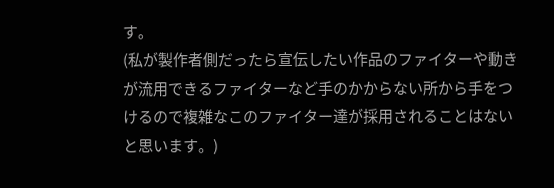す。
(私が製作者側だったら宣伝したい作品のファイターや動きが流用できるファイターなど手のかからない所から手をつけるので複雑なこのファイター達が採用されることはないと思います。)